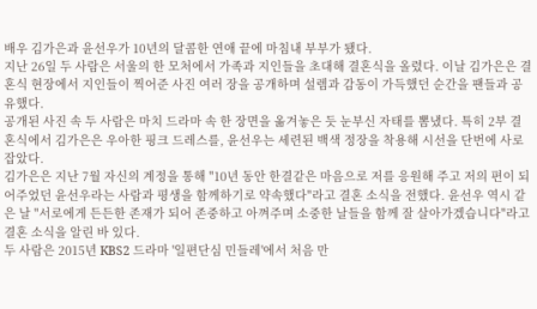배우 김가은과 윤선우가 10년의 달콤한 연애 끝에 마침내 부부가 됐다.
지난 26일 두 사람은 서울의 한 모처에서 가족과 지인들을 초대해 결혼식을 올렸다. 이날 김가은은 결혼식 현장에서 지인들이 찍어준 사진 여러 장을 공개하며 설렘과 감동이 가득했던 순간을 팬들과 공유했다.
공개된 사진 속 두 사람은 마치 드라마 속 한 장면을 옮겨놓은 듯 눈부신 자태를 뽐냈다. 특히 2부 결혼식에서 김가은은 우아한 핑크 드레스를, 윤선우는 세련된 백색 정장을 착용해 시선을 단번에 사로잡았다.
김가은은 지난 7월 자신의 계정을 통해 "10년 동안 한결같은 마음으로 저를 응원해 주고 저의 편이 되어주었던 윤선우라는 사람과 평생을 함께하기로 약속했다"라고 결혼 소식을 전했다. 윤선우 역시 같은 날 "서로에게 든든한 존재가 되어 존중하고 아껴주며 소중한 날들을 함께 잘 살아가겠습니다"라고 결혼 소식을 알린 바 있다.
두 사람은 2015년 KBS2 드라마 '일편단심 민들레'에서 처음 만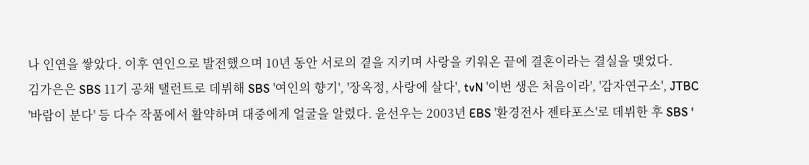나 인연을 쌓았다. 이후 연인으로 발전했으며 10년 동안 서로의 곁을 지키며 사랑을 키워온 끝에 결혼이라는 결실을 맺었다.
김가은은 SBS 11기 공채 탤런트로 데뷔해 SBS '여인의 향기', '장옥정, 사랑에 살다', tvN '이번 생은 처음이라', '감자연구소', JTBC '바람이 분다' 등 다수 작품에서 활약하며 대중에게 얼굴을 알렸다. 윤선우는 2003년 EBS '환경전사 젠타포스'로 데뷔한 후 SBS '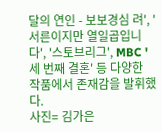달의 연인 - 보보경심 려', '서른이지만 열일곱입니다', '스토브리그', MBC '세 번째 결혼' 등 다양한 작품에서 존재감을 발휘했다.
사진= 김가은